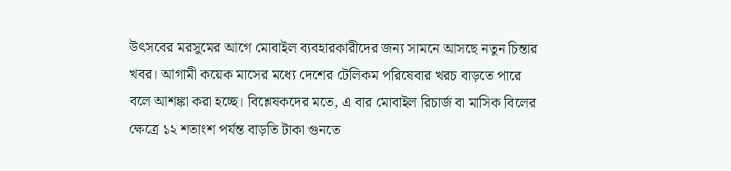উৎসবের মরসুমের আগে মোবাইল ব্যবহারকারীদের জন্য সামনে আসছে নতুন চিন্তার খবর। আগামী কয়েক মাসের মধ্যে দেশের টেলিকম পরিষেবার খরচ বাড়তে পারে বলে আশঙ্কা করা হচ্ছে। বিশ্লেষকদের মতে, এ বার মোবাইল রিচার্জ বা মাসিক বিলের ক্ষেত্রে ১২ শতাংশ পর্যন্ত বাড়তি টাকা গুনতে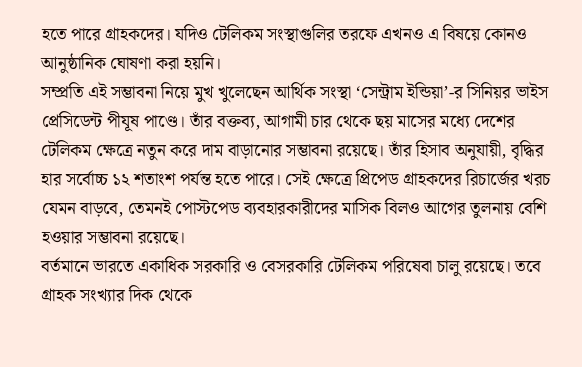হতে পারে গ্রাহকদের। যদিও টেলিকম সংস্থাগুলির তরফে এখনও এ বিষয়ে কোনও আনুষ্ঠানিক ঘোষণা করা হয়নি।
সম্প্রতি এই সম্ভাবনা নিয়ে মুখ খুলেছেন আর্থিক সংস্থা ‘সেন্ট্রাম ইন্ডিয়া’-র সিনিয়র ভাইস প্রেসিডেন্ট পীযূষ পাণ্ডে। তাঁর বক্তব্য, আগামী চার থেকে ছয় মাসের মধ্যে দেশের টেলিকম ক্ষেত্রে নতুন করে দাম বাড়ানোর সম্ভাবনা রয়েছে। তাঁর হিসাব অনুযায়ী, বৃদ্ধির হার সর্বোচ্চ ১২ শতাংশ পর্যন্ত হতে পারে। সেই ক্ষেত্রে প্রিপেড গ্রাহকদের রিচার্জের খরচ যেমন বাড়বে, তেমনই পোস্টপেড ব্যবহারকারীদের মাসিক বিলও আগের তুলনায় বেশি হওয়ার সম্ভাবনা রয়েছে।
বর্তমানে ভারতে একাধিক সরকারি ও বেসরকারি টেলিকম পরিষেবা চালু রয়েছে। তবে গ্রাহক সংখ্যার দিক থেকে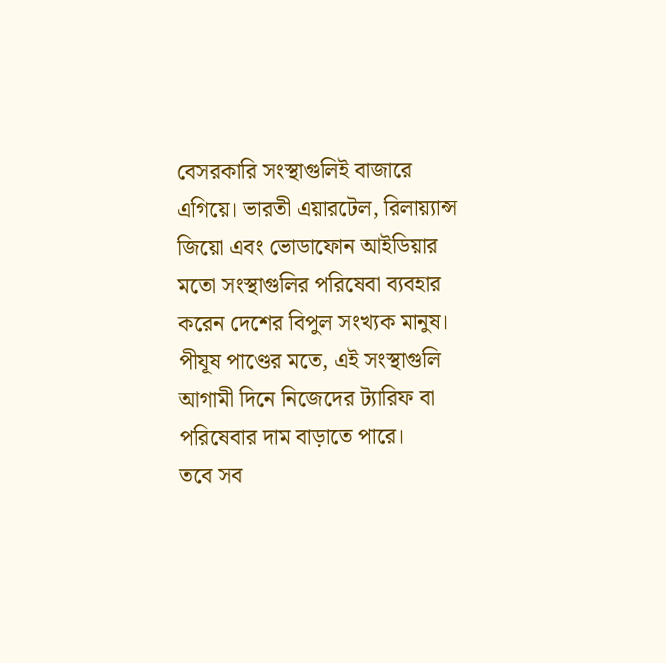বেসরকারি সংস্থাগুলিই বাজারে এগিয়ে। ভারতী এয়ারটেল, রিলায়্যান্স জিয়ো এবং ভোডাফোন আইডিয়ার মতো সংস্থাগুলির পরিষেবা ব্যবহার করেন দেশের বিপুল সংখ্যক মানুষ। পীযূষ পাণ্ডের মতে, এই সংস্থাগুলি আগামী দিনে নিজেদের ট্যারিফ বা পরিষেবার দাম বাড়াতে পারে।
তবে সব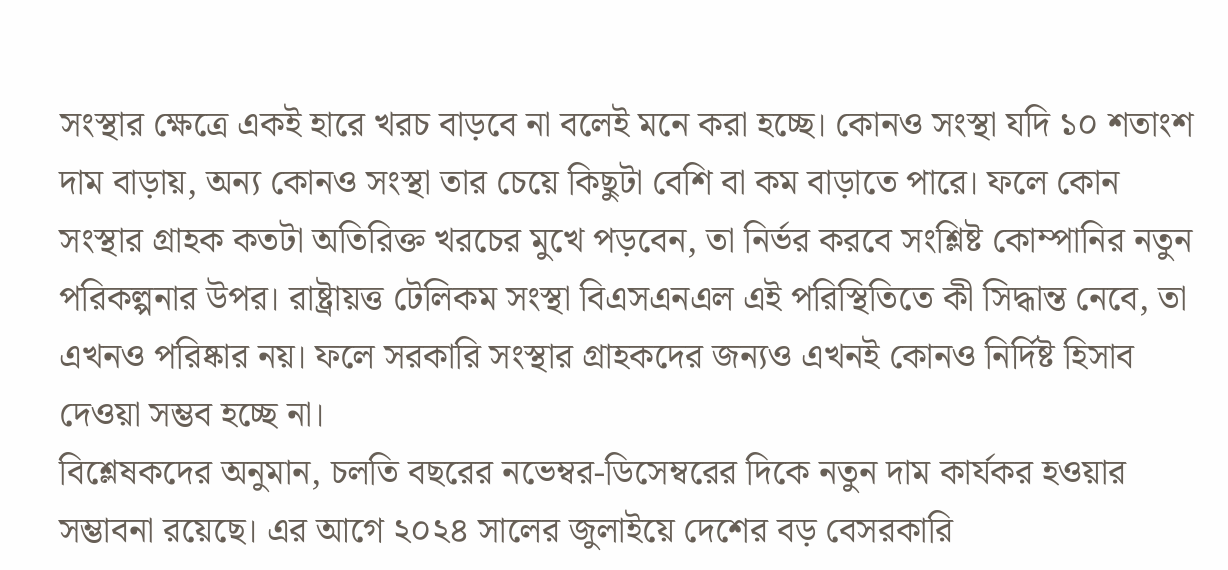সংস্থার ক্ষেত্রে একই হারে খরচ বাড়বে না বলেই মনে করা হচ্ছে। কোনও সংস্থা যদি ১০ শতাংশ দাম বাড়ায়, অন্য কোনও সংস্থা তার চেয়ে কিছুটা বেশি বা কম বাড়াতে পারে। ফলে কোন সংস্থার গ্রাহক কতটা অতিরিক্ত খরচের মুখে পড়বেন, তা নির্ভর করবে সংশ্লিষ্ট কোম্পানির নতুন পরিকল্পনার উপর। রাষ্ট্রায়ত্ত টেলিকম সংস্থা বিএসএনএল এই পরিস্থিতিতে কী সিদ্ধান্ত নেবে, তা এখনও পরিষ্কার নয়। ফলে সরকারি সংস্থার গ্রাহকদের জন্যও এখনই কোনও নির্দিষ্ট হিসাব দেওয়া সম্ভব হচ্ছে না।
বিশ্লেষকদের অনুমান, চলতি বছরের নভেম্বর-ডিসেম্বরের দিকে নতুন দাম কার্যকর হওয়ার সম্ভাবনা রয়েছে। এর আগে ২০২৪ সালের জুলাইয়ে দেশের বড় বেসরকারি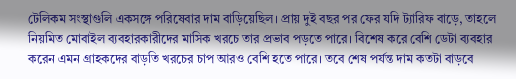টেলিকম সংস্থাগুলি একসঙ্গে পরিষেবার দাম বাড়িয়েছিল। প্রায় দুই বছর পর ফের যদি ট্যারিফ বাড়ে, তাহলে নিয়মিত মোবাইল ব্যবহারকারীদের মাসিক খরচে তার প্রভাব পড়তে পারে। বিশেষ করে বেশি ডেটা ব্যবহার করেন এমন গ্রাহকদের বাড়তি খরচের চাপ আরও বেশি হতে পারে। তবে শেষ পর্যন্ত দাম কতটা বাড়বে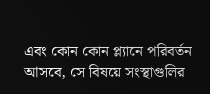এবং কোন কোন প্ল্যানে পরিবর্তন আসবে, সে বিষয়ে সংস্থাগুলির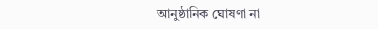আনুষ্ঠানিক ঘোষণা না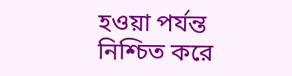হওয়া পর্যন্ত নিশ্চিত করে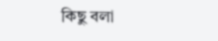কিছু বলা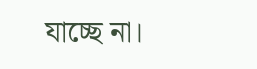যাচ্ছে না।